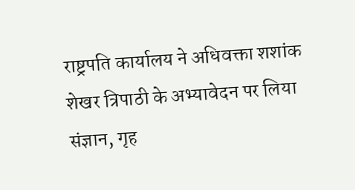राष्ट्रपति कार्यालय ने अधिवक्ता शशांक शेखर त्रिपाठी के अभ्यावेदन पर लिया संज्ञान, गृह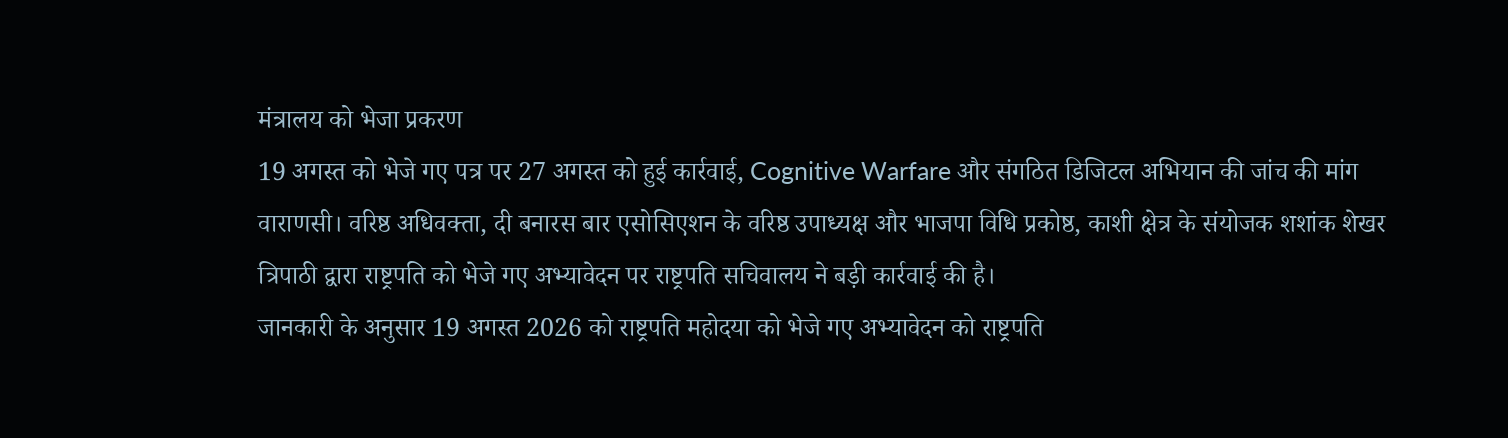मंत्रालय को भेजा प्रकरण
19 अगस्त को भेजे गए पत्र पर 27 अगस्त को हुई कार्रवाई, Cognitive Warfare और संगठित डिजिटल अभियान की जांच की मांग
वाराणसी। वरिष्ठ अधिवक्ता, दी बनारस बार एसोसिएशन के वरिष्ठ उपाध्यक्ष और भाजपा विधि प्रकोष्ठ, काशी क्षेत्र के संयोजक शशांक शेखर त्रिपाठी द्वारा राष्ट्रपति को भेजे गए अभ्यावेदन पर राष्ट्रपति सचिवालय ने बड़ी कार्रवाई की है।
जानकारी के अनुसार 19 अगस्त 2026 को राष्ट्रपति महोदया को भेजे गए अभ्यावेदन को राष्ट्रपति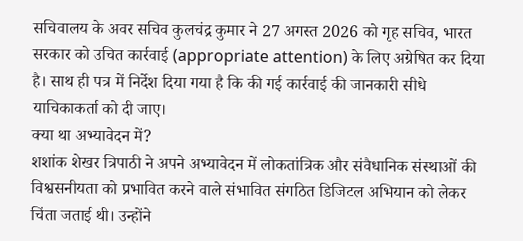सचिवालय के अवर सचिव कुलचंद्र कुमार ने 27 अगस्त 2026 को गृह सचिव, भारत सरकार को उचित कार्रवाई (appropriate attention) के लिए अग्रेषित कर दिया है। साथ ही पत्र में निर्देश दिया गया है कि की गई कार्रवाई की जानकारी सीधे याचिकाकर्ता को दी जाए।
क्या था अभ्यावेदन में?
शशांक शेखर त्रिपाठी ने अपने अभ्यावेदन में लोकतांत्रिक और संवैधानिक संस्थाओं की विश्वसनीयता को प्रभावित करने वाले संभावित संगठित डिजिटल अभियान को लेकर चिंता जताई थी। उन्होंने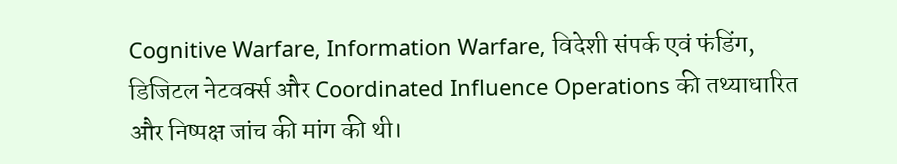Cognitive Warfare, Information Warfare, विदेशी संपर्क एवं फंडिंग, डिजिटल नेटवर्क्स और Coordinated Influence Operations की तथ्याधारित और निष्पक्ष जांच की मांग की थी।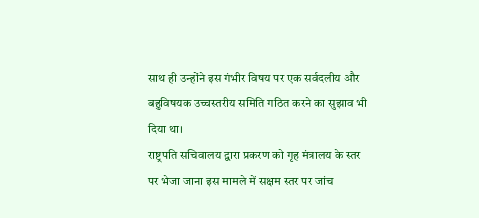साथ ही उन्होंने इस गंभीर विषय पर एक सर्वदलीय और बहुविषयक उच्चस्तरीय समिति गठित करने का सुझाव भी दिया था।
राष्ट्रपति सचिवालय द्वारा प्रकरण को गृह मंत्रालय के स्तर पर भेजा जाना इस मामले में सक्षम स्तर पर जांच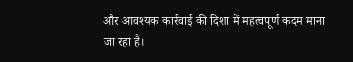और आवश्यक कार्रवाई की दिशा में महत्वपूर्ण कदम माना जा रहा है।